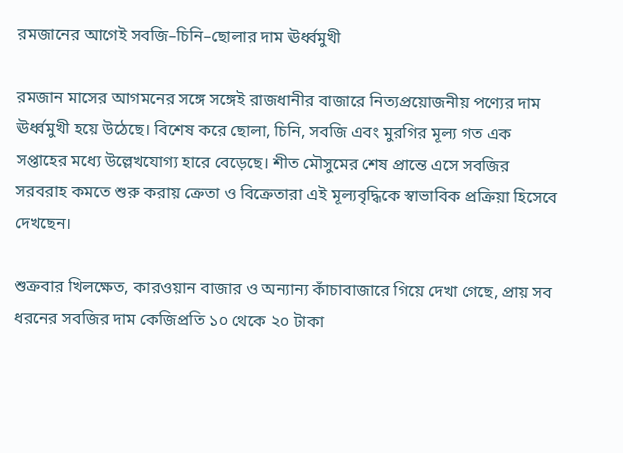রমজানের আগেই সবজি–চিনি–ছোলার দাম ঊর্ধ্বমুখী

রমজান মাসের আগমনের সঙ্গে সঙ্গেই রাজধানীর বাজারে নিত্যপ্রয়োজনীয় পণ্যের দাম ঊর্ধ্বমুখী হয়ে উঠেছে। বিশেষ করে ছোলা, চিনি, সবজি এবং মুরগির মূল্য গত এক সপ্তাহের মধ্যে উল্লেখযোগ্য হারে বেড়েছে। শীত মৌসুমের শেষ প্রান্তে এসে সবজির সরবরাহ কমতে শুরু করায় ক্রেতা ও বিক্রেতারা এই মূল্যবৃদ্ধিকে স্বাভাবিক প্রক্রিয়া হিসেবে দেখছেন।

শুক্রবার খিলক্ষেত, কারওয়ান বাজার ও অন্যান্য কাঁচাবাজারে গিয়ে দেখা গেছে, প্রায় সব ধরনের সবজির দাম কেজিপ্রতি ১০ থেকে ২০ টাকা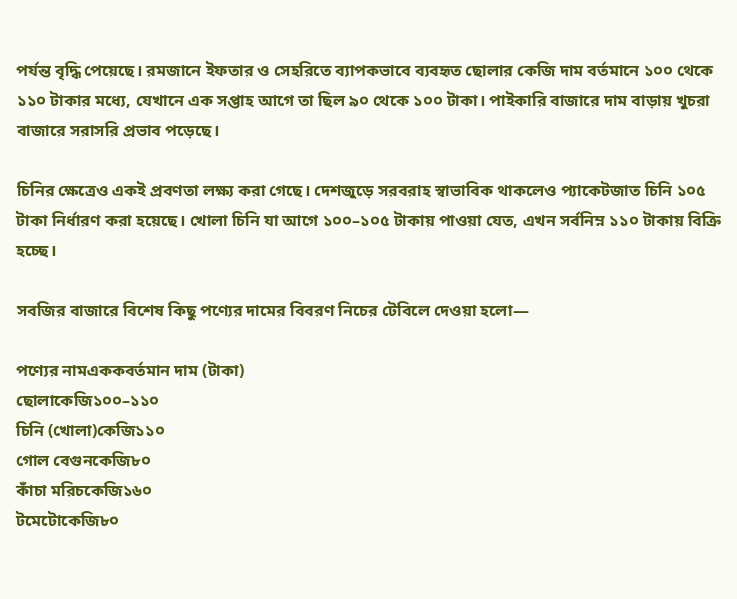পর্যন্ত বৃদ্ধি পেয়েছে। রমজানে ইফতার ও সেহরিতে ব্যাপকভাবে ব্যবহৃত ছোলার কেজি দাম বর্তমানে ১০০ থেকে ১১০ টাকার মধ্যে, যেখানে এক সপ্তাহ আগে তা ছিল ৯০ থেকে ১০০ টাকা। পাইকারি বাজারে দাম বাড়ায় খুচরা বাজারে সরাসরি প্রভাব পড়েছে।

চিনির ক্ষেত্রেও একই প্রবণতা লক্ষ্য করা গেছে। দেশজুড়ে সরবরাহ স্বাভাবিক থাকলেও প্যাকেটজাত চিনি ১০৫ টাকা নির্ধারণ করা হয়েছে। খোলা চিনি যা আগে ১০০–১০৫ টাকায় পাওয়া যেত, এখন সর্বনিম্ন ১১০ টাকায় বিক্রি হচ্ছে।

সবজির বাজারে বিশেষ কিছু পণ্যের দামের বিবরণ নিচের টেবিলে দেওয়া হলো—

পণ্যের নামএককবর্তমান দাম (টাকা)
ছোলাকেজি১০০–১১০
চিনি (খোলা)কেজি১১০
গোল বেগুনকেজি৮০
কাঁচা মরিচকেজি১৬০
টমেটোকেজি৮০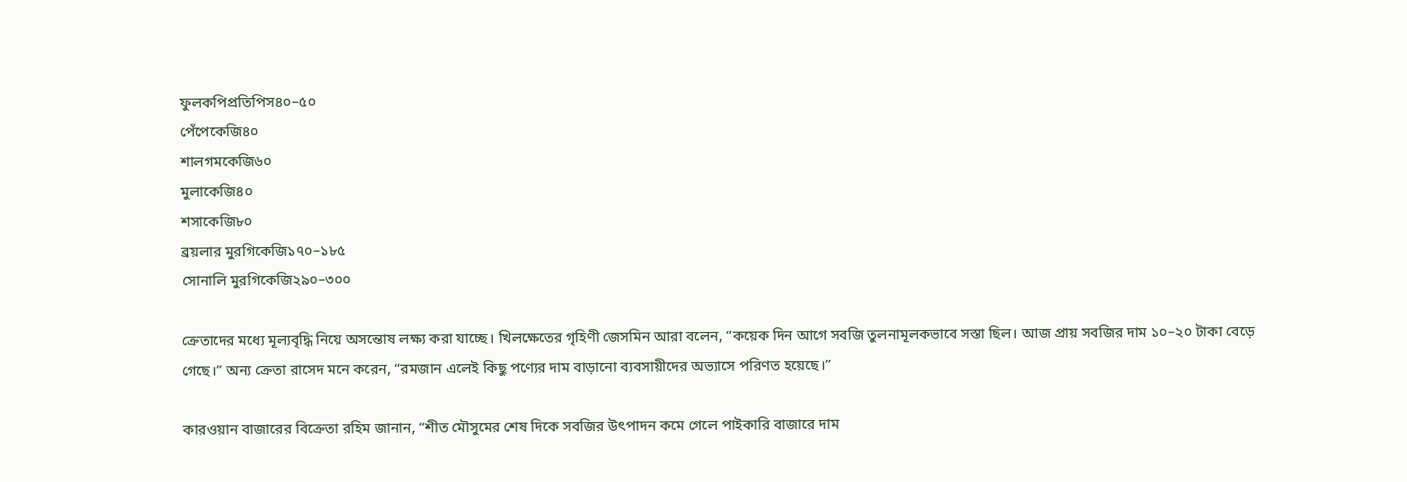ফুলকপিপ্রতিপিস৪০–৫০
পেঁপেকেজি৪০
শালগমকেজি৬০
মুলাকেজি৪০
শসাকেজি৮০
ব্রয়লার মুরগিকেজি১৭০–১৮৫
সোনালি মুরগিকেজি২৯০–৩০০

ক্রেতাদের মধ্যে মূল্যবৃদ্ধি নিয়ে অসন্তোষ লক্ষ্য করা যাচ্ছে। খিলক্ষেতের গৃহিণী জেসমিন আরা বলেন, “কয়েক দিন আগে সবজি তুলনামূলকভাবে সস্তা ছিল। আজ প্রায় সবজির দাম ১০–২০ টাকা বেড়ে গেছে।” অন্য ক্রেতা রাসেদ মনে করেন, “রমজান এলেই কিছু পণ্যের দাম বাড়ানো ব্যবসায়ীদের অভ্যাসে পরিণত হয়েছে।”

কারওয়ান বাজারের বিক্রেতা রহিম জানান, “শীত মৌসুমের শেষ দিকে সবজির উৎপাদন কমে গেলে পাইকারি বাজারে দাম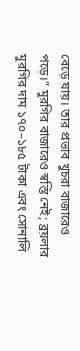বেড়ে যায়। তার প্রভাব খুচরা বাজারেও পড়ে।” মুরগির বাজারেও স্বস্তি নেই; ব্রয়লার মুরগির দাম ১৭০–১৮৫ টাকা এবং সোনালি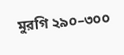মুরগি ২৯০–৩০০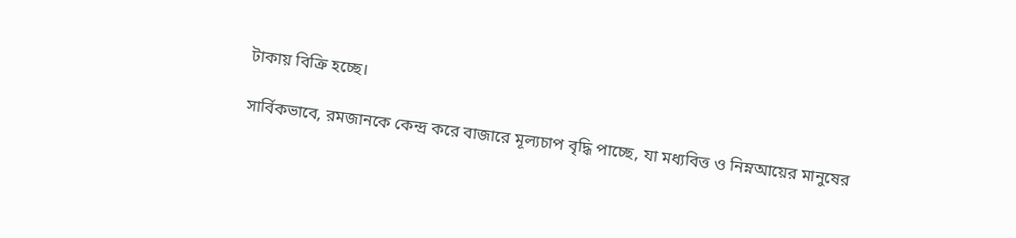টাকায় বিক্রি হচ্ছে।

সার্বিকভাবে, রমজানকে কেন্দ্র করে বাজারে মূল্যচাপ বৃদ্ধি পাচ্ছে, যা মধ্যবিত্ত ও নিম্নআয়ের মানুষের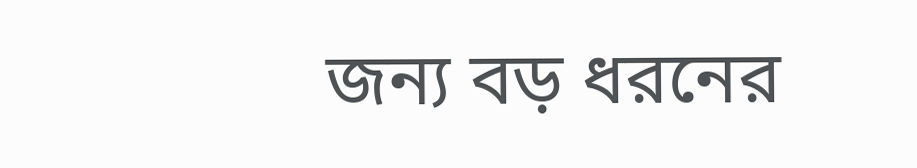জন্য বড় ধরনের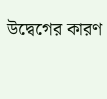উদ্বেগের কারণ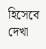হিসেবে দেখা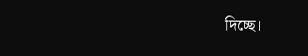দিচ্ছে।